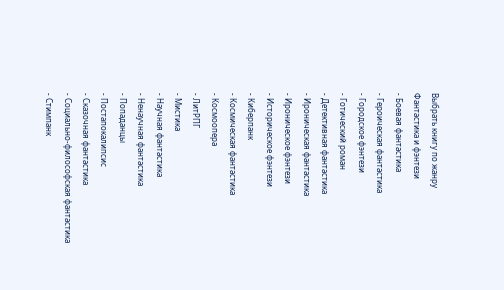Выбрать книгу по жанру
Фантастика и фэнтези
- Боевая фантастика
- Героическая фантастика
- Городское фэнтези
- Готический роман
- Детективная фантастика
- Ироническая фантастика
- Ироническое фэнтези
- Историческое фэнтези
- Киберпанк
- Космическая фантастика
- Космоопера
- ЛитРПГ
- Мистика
- Научная фантастика
- Ненаучная фантастика
- Попаданцы
- Постапокалипсис
- Сказочная фантастика
- Социально-философская фантастика
- Стимпанк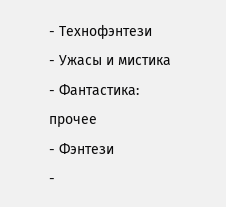- Технофэнтези
- Ужасы и мистика
- Фантастика: прочее
- Фэнтези
-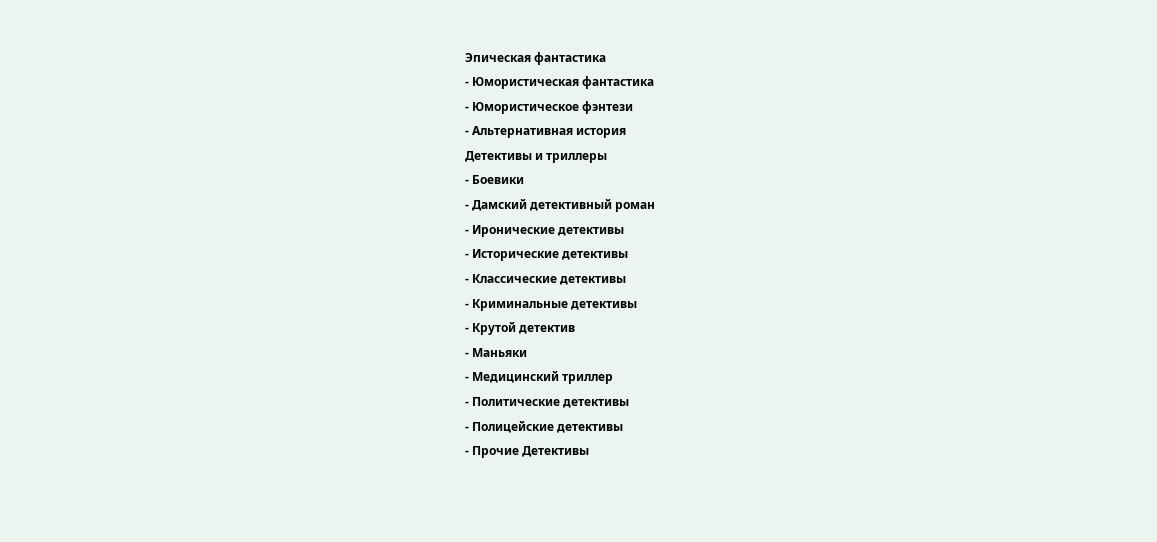Эпическая фантастика
- Юмористическая фантастика
- Юмористическое фэнтези
- Альтернативная история
Детективы и триллеры
- Боевики
- Дамский детективный роман
- Иронические детективы
- Исторические детективы
- Классические детективы
- Криминальные детективы
- Крутой детектив
- Маньяки
- Медицинский триллер
- Политические детективы
- Полицейские детективы
- Прочие Детективы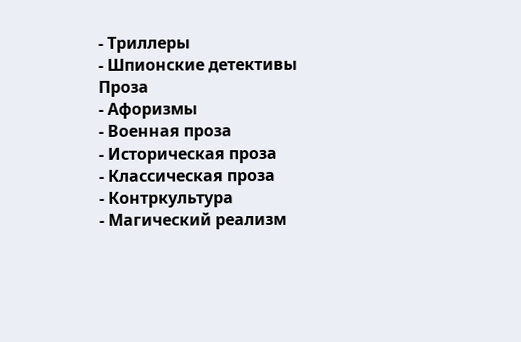- Триллеры
- Шпионские детективы
Проза
- Афоризмы
- Военная проза
- Историческая проза
- Классическая проза
- Контркультура
- Магический реализм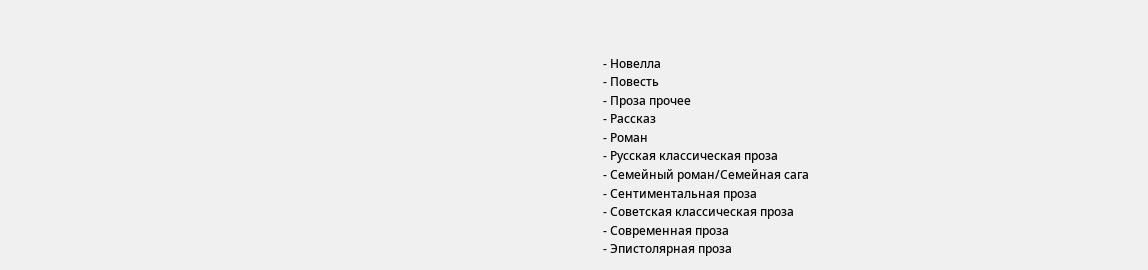- Новелла
- Повесть
- Проза прочее
- Рассказ
- Роман
- Русская классическая проза
- Семейный роман/Семейная сага
- Сентиментальная проза
- Советская классическая проза
- Современная проза
- Эпистолярная проза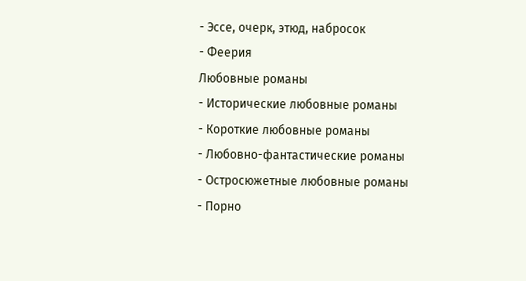- Эссе, очерк, этюд, набросок
- Феерия
Любовные романы
- Исторические любовные романы
- Короткие любовные романы
- Любовно-фантастические романы
- Остросюжетные любовные романы
- Порно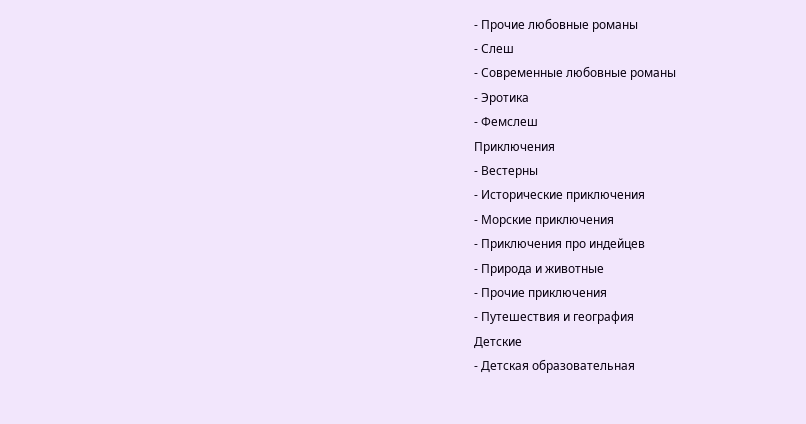- Прочие любовные романы
- Слеш
- Современные любовные романы
- Эротика
- Фемслеш
Приключения
- Вестерны
- Исторические приключения
- Морские приключения
- Приключения про индейцев
- Природа и животные
- Прочие приключения
- Путешествия и география
Детские
- Детская образовательная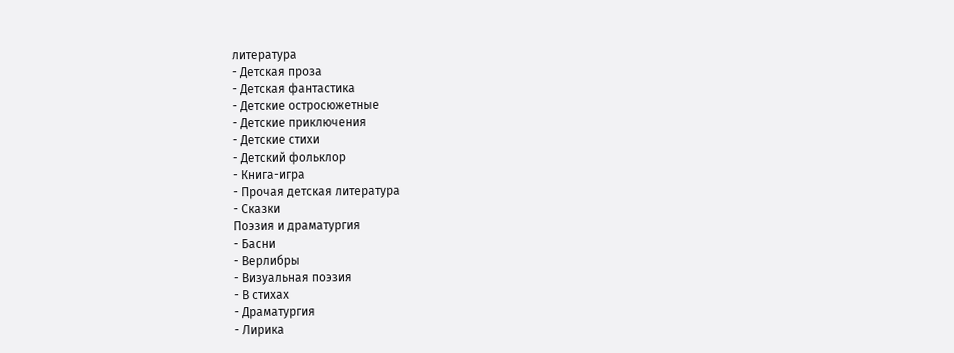литература
- Детская проза
- Детская фантастика
- Детские остросюжетные
- Детские приключения
- Детские стихи
- Детский фольклор
- Книга-игра
- Прочая детская литература
- Сказки
Поэзия и драматургия
- Басни
- Верлибры
- Визуальная поэзия
- В стихах
- Драматургия
- Лирика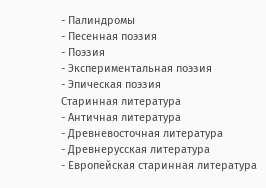- Палиндромы
- Песенная поэзия
- Поэзия
- Экспериментальная поэзия
- Эпическая поэзия
Старинная литература
- Античная литература
- Древневосточная литература
- Древнерусская литература
- Европейская старинная литература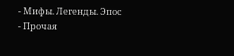- Мифы. Легенды. Эпос
- Прочая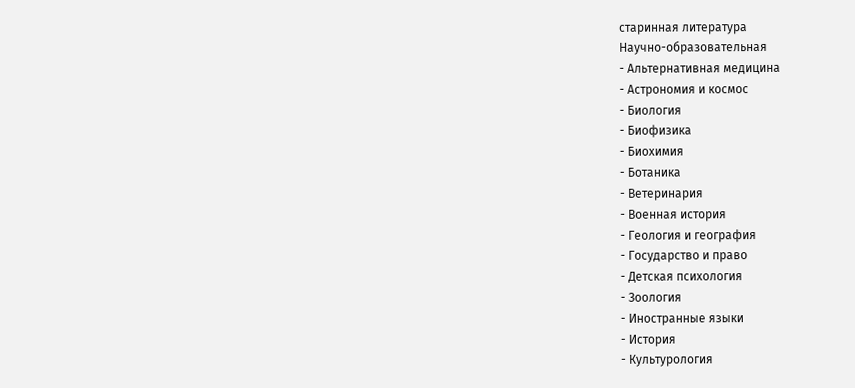старинная литература
Научно-образовательная
- Альтернативная медицина
- Астрономия и космос
- Биология
- Биофизика
- Биохимия
- Ботаника
- Ветеринария
- Военная история
- Геология и география
- Государство и право
- Детская психология
- Зоология
- Иностранные языки
- История
- Культурология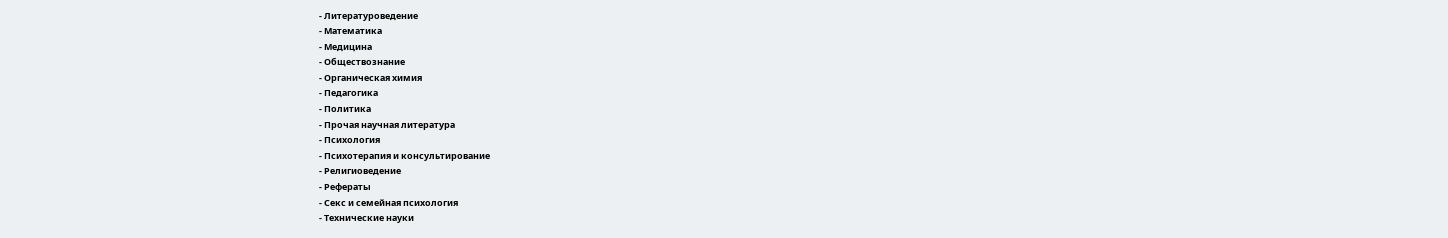- Литературоведение
- Математика
- Медицина
- Обществознание
- Органическая химия
- Педагогика
- Политика
- Прочая научная литература
- Психология
- Психотерапия и консультирование
- Религиоведение
- Рефераты
- Секс и семейная психология
- Технические науки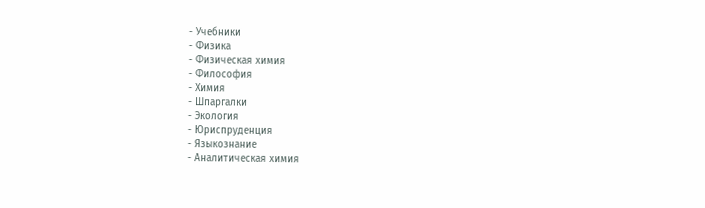- Учебники
- Физика
- Физическая химия
- Философия
- Химия
- Шпаргалки
- Экология
- Юриспруденция
- Языкознание
- Аналитическая химия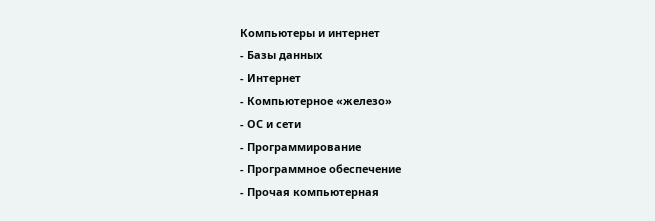Компьютеры и интернет
- Базы данных
- Интернет
- Компьютерное «железо»
- ОС и сети
- Программирование
- Программное обеспечение
- Прочая компьютерная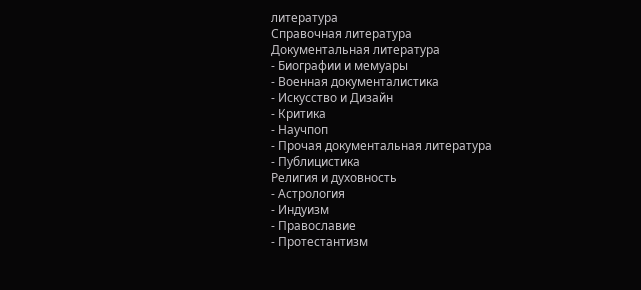литература
Справочная литература
Документальная литература
- Биографии и мемуары
- Военная документалистика
- Искусство и Дизайн
- Критика
- Научпоп
- Прочая документальная литература
- Публицистика
Религия и духовность
- Астрология
- Индуизм
- Православие
- Протестантизм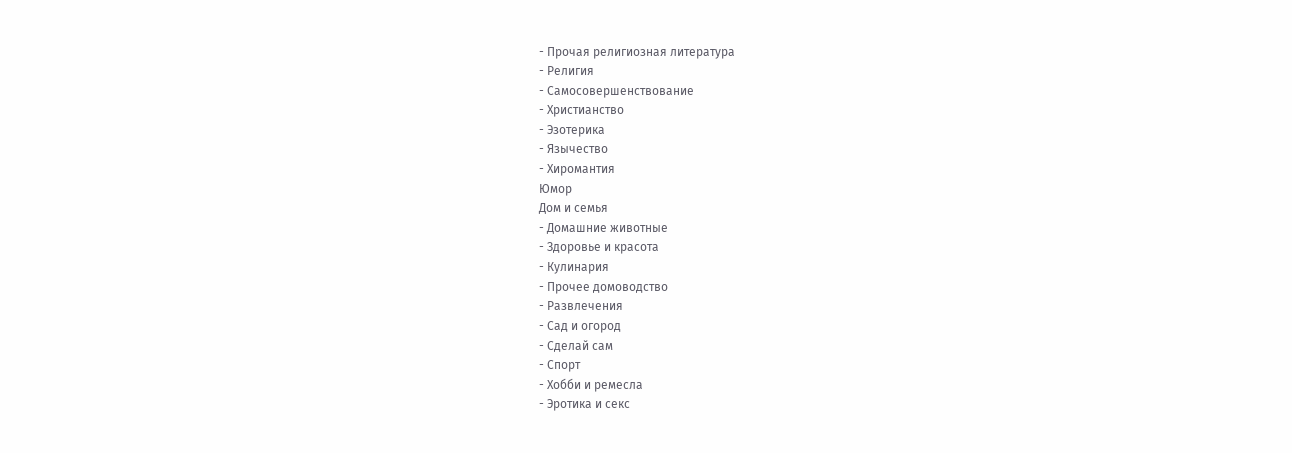- Прочая религиозная литература
- Религия
- Самосовершенствование
- Христианство
- Эзотерика
- Язычество
- Хиромантия
Юмор
Дом и семья
- Домашние животные
- Здоровье и красота
- Кулинария
- Прочее домоводство
- Развлечения
- Сад и огород
- Сделай сам
- Спорт
- Хобби и ремесла
- Эротика и секс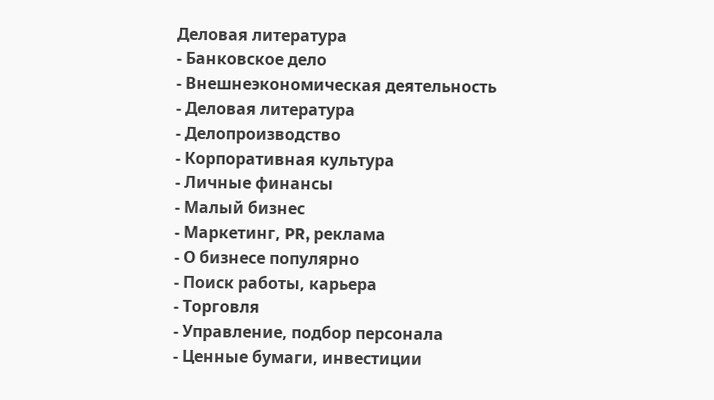Деловая литература
- Банковское дело
- Внешнеэкономическая деятельность
- Деловая литература
- Делопроизводство
- Корпоративная культура
- Личные финансы
- Малый бизнес
- Маркетинг, PR, реклама
- О бизнесе популярно
- Поиск работы, карьера
- Торговля
- Управление, подбор персонала
- Ценные бумаги, инвестиции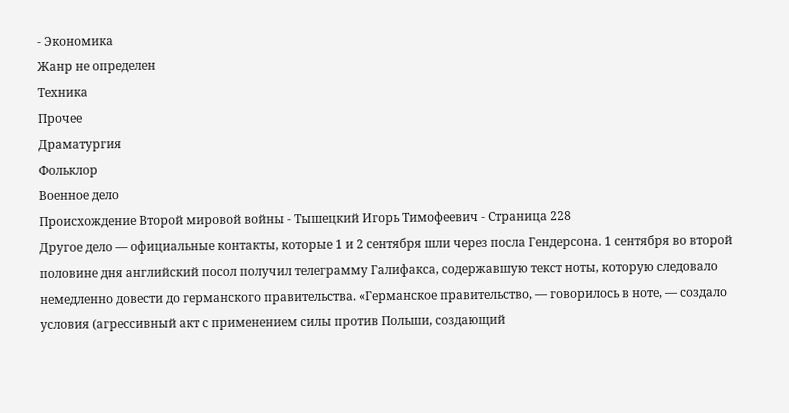- Экономика
Жанр не определен
Техника
Прочее
Драматургия
Фольклор
Военное дело
Происхождение Второй мировой войны - Тышецкий Игорь Тимофеевич - Страница 228
Другое дело — официальные контакты, которые 1 и 2 сентября шли через посла Гендерсона. 1 сентября во второй половине дня английский посол получил телеграмму Галифакса, содержавшую текст ноты, которую следовало немедленно довести до германского правительства. «Германское правительство, — говорилось в ноте, — создало условия (агрессивный акт с применением силы против Польши, создающий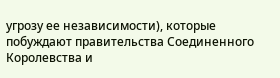угрозу ее независимости), которые побуждают правительства Соединенного Королевства и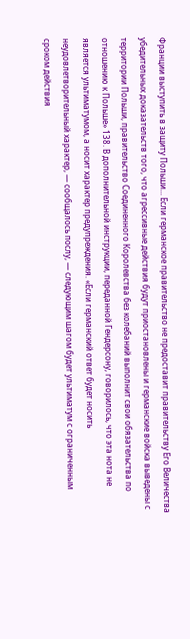Франции выступить в защиту Польши... Если германское правительство не предоставит правительству Его Величества убедительных доказательств того, что агрессивные действия будут приостановлены и германские войска выведены с территории Польши, правительство Соединенного Королевства без колебаний выполнит свои обязательства по отношению к Польше» 138. В дополнительной инструкции, переданной Гендерсону, говорилось, что эта нота не является ультиматумом, а носит характер предупреждения. «Если германский ответ будет носить неудовлетворительный характер, — сообщалось послу, — следующим шагом будет ультиматум с ограниченным сроком действия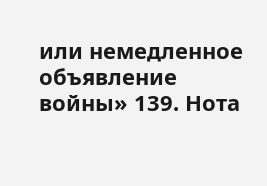или немедленное объявление войны» 139. Нота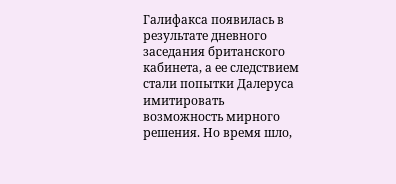Галифакса появилась в результате дневного заседания британского кабинета, а ее следствием стали попытки Далеруса имитировать возможность мирного решения. Но время шло,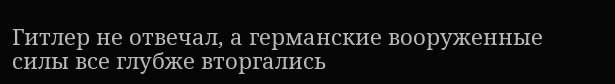Гитлер не отвечал, а германские вооруженные силы все глубже вторгались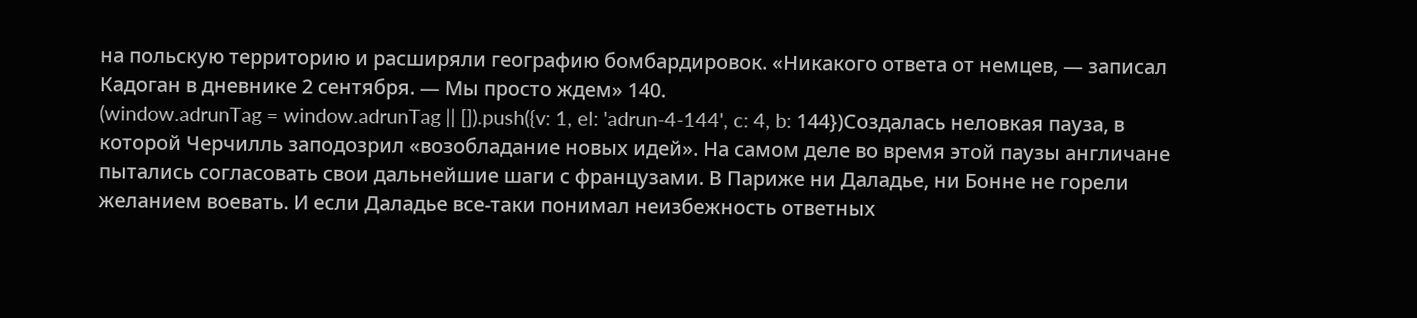на польскую территорию и расширяли географию бомбардировок. «Никакого ответа от немцев, — записал Кадоган в дневнике 2 сентября. — Мы просто ждем» 140.
(window.adrunTag = window.adrunTag || []).push({v: 1, el: 'adrun-4-144', c: 4, b: 144})Создалась неловкая пауза, в которой Черчилль заподозрил «возобладание новых идей». На самом деле во время этой паузы англичане пытались согласовать свои дальнейшие шаги с французами. В Париже ни Даладье, ни Бонне не горели желанием воевать. И если Даладье все-таки понимал неизбежность ответных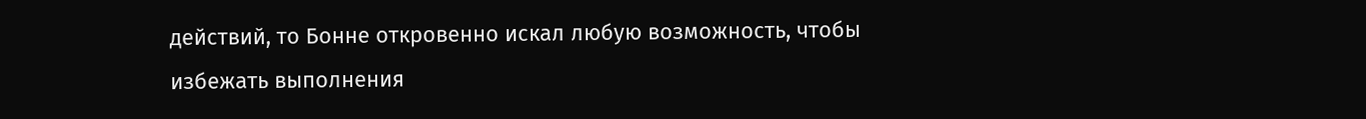действий, то Бонне откровенно искал любую возможность, чтобы избежать выполнения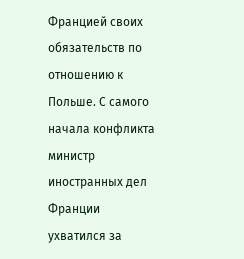Францией своих обязательств по отношению к Польше. С самого начала конфликта министр иностранных дел Франции ухватился за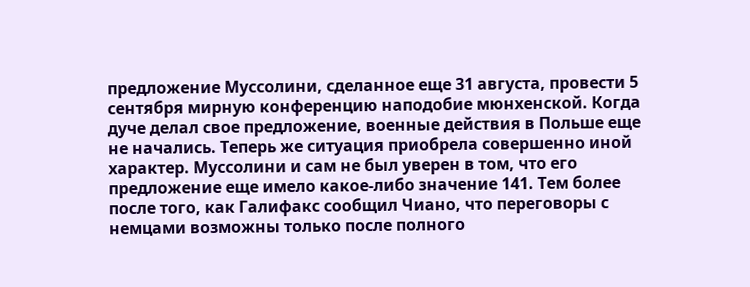предложение Муссолини, сделанное еще 31 августа, провести 5 сентября мирную конференцию наподобие мюнхенской. Когда дуче делал свое предложение, военные действия в Польше еще не начались. Теперь же ситуация приобрела совершенно иной характер. Муссолини и сам не был уверен в том, что его предложение еще имело какое-либо значение 141. Тем более после того, как Галифакс сообщил Чиано, что переговоры с немцами возможны только после полного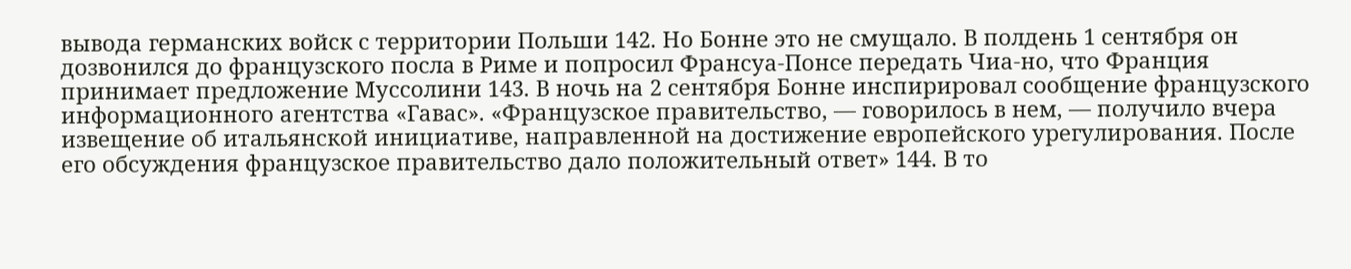вывода германских войск с территории Польши 142. Но Бонне это не смущало. В полдень 1 сентября он дозвонился до французского посла в Риме и попросил Франсуа-Понсе передать Чиа-но, что Франция принимает предложение Муссолини 143. В ночь на 2 сентября Бонне инспирировал сообщение французского информационного агентства «Гавас». «Французское правительство, — говорилось в нем, — получило вчера извещение об итальянской инициативе, направленной на достижение европейского урегулирования. После его обсуждения французское правительство дало положительный ответ» 144. В то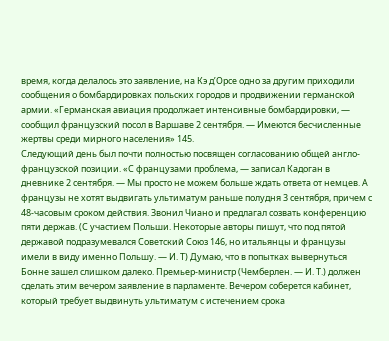время, когда делалось это заявление, на Кэ д’Орсе одно за другим приходили сообщения о бомбардировках польских городов и продвижении германской армии. «Германская авиация продолжает интенсивные бомбардировки, — сообщил французский посол в Варшаве 2 сентября. — Имеются бесчисленные жертвы среди мирного населения» 145.
Следующий день был почти полностью посвящен согласованию общей англо-французской позиции. «С французами проблема, — записал Кадоган в дневнике 2 сентября. — Мы просто не можем больше ждать ответа от немцев. А французы не хотят выдвигать ультиматум раньше полудня 3 сентября, причем с 48-часовым сроком действия. Звонил Чиано и предлагал созвать конференцию пяти держав. (С участием Польши. Некоторые авторы пишут, что под пятой державой подразумевался Советский Союз 146, но итальянцы и французы имели в виду именно Польшу. — И. Т) Думаю, что в попытках вывернуться Бонне зашел слишком далеко. Премьер-министр (Чемберлен. — И. Т.) должен сделать этим вечером заявление в парламенте. Вечером соберется кабинет, который требует выдвинуть ультиматум с истечением срока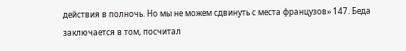действия в полночь. Но мы не можем сдвинуть с места французов» 147. Беда заключается в том, посчитал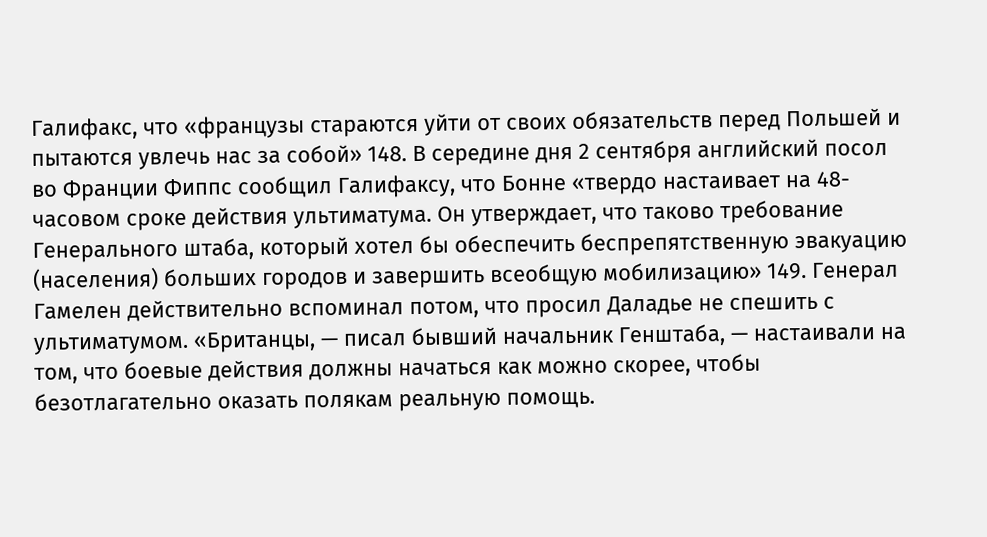Галифакс, что «французы стараются уйти от своих обязательств перед Польшей и пытаются увлечь нас за собой» 148. В середине дня 2 сентября английский посол во Франции Фиппс сообщил Галифаксу, что Бонне «твердо настаивает на 48-часовом сроке действия ультиматума. Он утверждает, что таково требование Генерального штаба, который хотел бы обеспечить беспрепятственную эвакуацию (населения) больших городов и завершить всеобщую мобилизацию» 149. Генерал Гамелен действительно вспоминал потом, что просил Даладье не спешить с ультиматумом. «Британцы, — писал бывший начальник Генштаба, — настаивали на том, что боевые действия должны начаться как можно скорее, чтобы безотлагательно оказать полякам реальную помощь.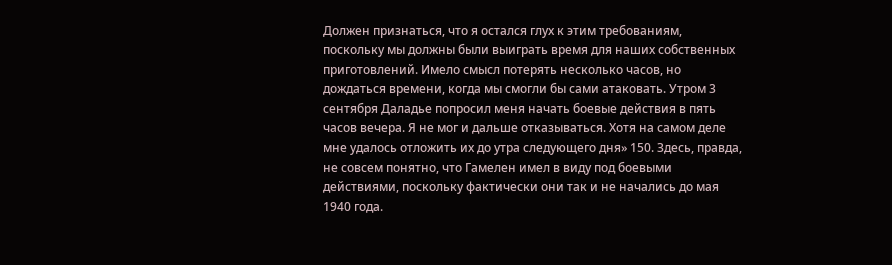Должен признаться, что я остался глух к этим требованиям, поскольку мы должны были выиграть время для наших собственных приготовлений. Имело смысл потерять несколько часов, но дождаться времени, когда мы смогли бы сами атаковать. Утром 3 сентября Даладье попросил меня начать боевые действия в пять часов вечера. Я не мог и дальше отказываться. Хотя на самом деле мне удалось отложить их до утра следующего дня» 150. Здесь, правда, не совсем понятно, что Гамелен имел в виду под боевыми действиями, поскольку фактически они так и не начались до мая 1940 года.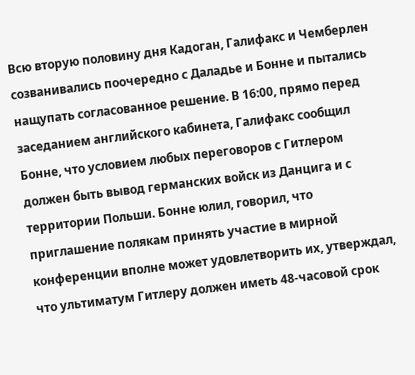Всю вторую половину дня Кадоган, Галифакс и Чемберлен созванивались поочередно с Даладье и Бонне и пытались нащупать согласованное решение. В 16:00, прямо перед заседанием английского кабинета, Галифакс сообщил Бонне, что условием любых переговоров с Гитлером должен быть вывод германских войск из Данцига и с территории Польши. Бонне юлил, говорил, что приглашение полякам принять участие в мирной конференции вполне может удовлетворить их, утверждал, что ультиматум Гитлеру должен иметь 48-часовой срок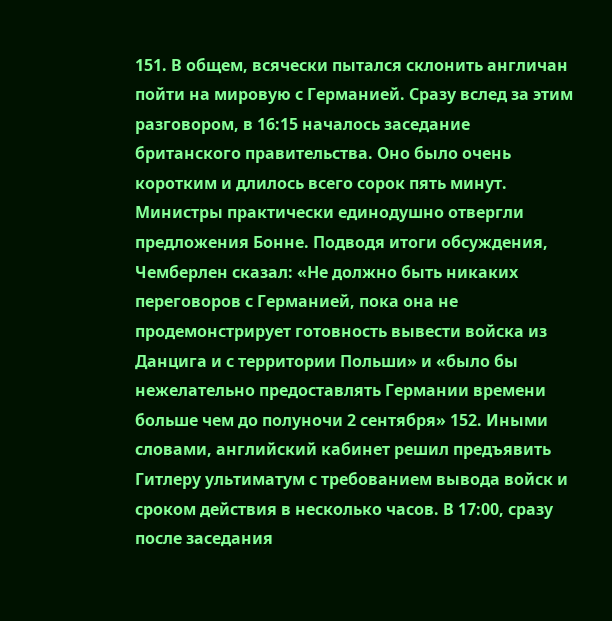151. В общем, всячески пытался склонить англичан пойти на мировую с Германией. Сразу вслед за этим разговором, в 16:15 началось заседание британского правительства. Оно было очень коротким и длилось всего сорок пять минут. Министры практически единодушно отвергли предложения Бонне. Подводя итоги обсуждения, Чемберлен сказал: «Не должно быть никаких переговоров с Германией, пока она не продемонстрирует готовность вывести войска из Данцига и с территории Польши» и «было бы нежелательно предоставлять Германии времени больше чем до полуночи 2 сентября» 152. Иными словами, английский кабинет решил предъявить Гитлеру ультиматум с требованием вывода войск и сроком действия в несколько часов. В 17:00, сразу после заседания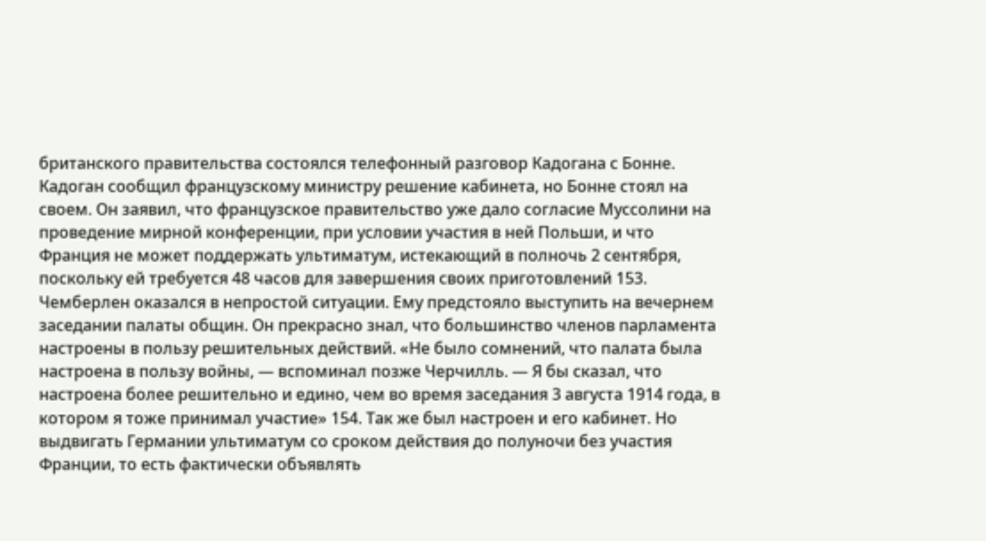британского правительства состоялся телефонный разговор Кадогана с Бонне. Кадоган сообщил французскому министру решение кабинета, но Бонне стоял на своем. Он заявил, что французское правительство уже дало согласие Муссолини на проведение мирной конференции, при условии участия в ней Польши, и что Франция не может поддержать ультиматум, истекающий в полночь 2 сентября, поскольку ей требуется 48 часов для завершения своих приготовлений 153.
Чемберлен оказался в непростой ситуации. Ему предстояло выступить на вечернем заседании палаты общин. Он прекрасно знал, что большинство членов парламента настроены в пользу решительных действий. «Не было сомнений, что палата была настроена в пользу войны, — вспоминал позже Черчилль. — Я бы сказал, что настроена более решительно и едино, чем во время заседания 3 августа 1914 года, в котором я тоже принимал участие» 154. Так же был настроен и его кабинет. Но выдвигать Германии ультиматум со сроком действия до полуночи без участия Франции, то есть фактически объявлять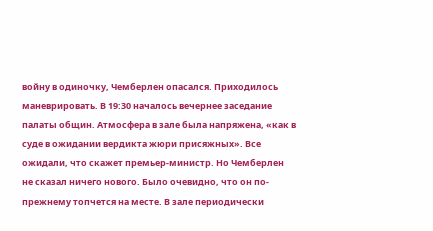войну в одиночку, Чемберлен опасался. Приходилось маневрировать. В 19:30 началось вечернее заседание палаты общин. Атмосфера в зале была напряжена, «как в суде в ожидании вердикта жюри присяжных». Все ожидали, что скажет премьер-министр. Но Чемберлен не сказал ничего нового. Было очевидно, что он по-прежнему топчется на месте. В зале периодически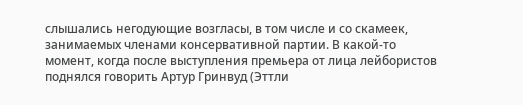слышались негодующие возгласы, в том числе и со скамеек, занимаемых членами консервативной партии. В какой-то момент, когда после выступления премьера от лица лейбористов поднялся говорить Артур Гринвуд (Эттли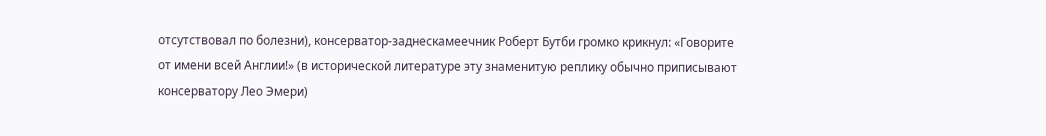отсутствовал по болезни), консерватор-заднескамеечник Роберт Бутби громко крикнул: «Говорите от имени всей Англии!» (в исторической литературе эту знаменитую реплику обычно приписывают консерватору Лео Эмери)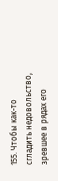155. Чтобы как-то сгладить недовольство, зревшее в рядах его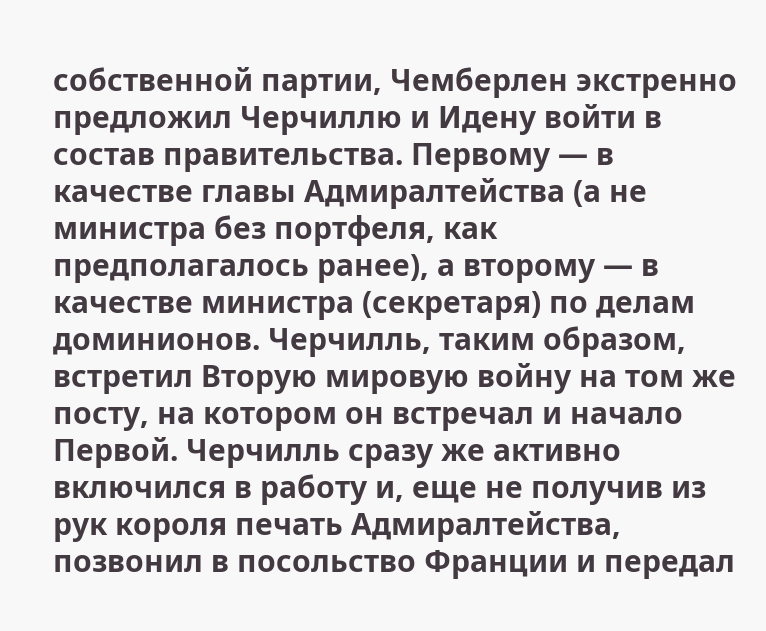собственной партии, Чемберлен экстренно предложил Черчиллю и Идену войти в состав правительства. Первому — в качестве главы Адмиралтейства (а не министра без портфеля, как предполагалось ранее), а второму — в качестве министра (секретаря) по делам доминионов. Черчилль, таким образом, встретил Вторую мировую войну на том же посту, на котором он встречал и начало Первой. Черчилль сразу же активно включился в работу и, еще не получив из рук короля печать Адмиралтейства, позвонил в посольство Франции и передал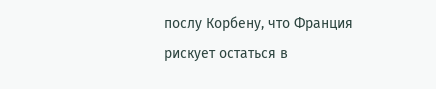послу Корбену, что Франция рискует остаться в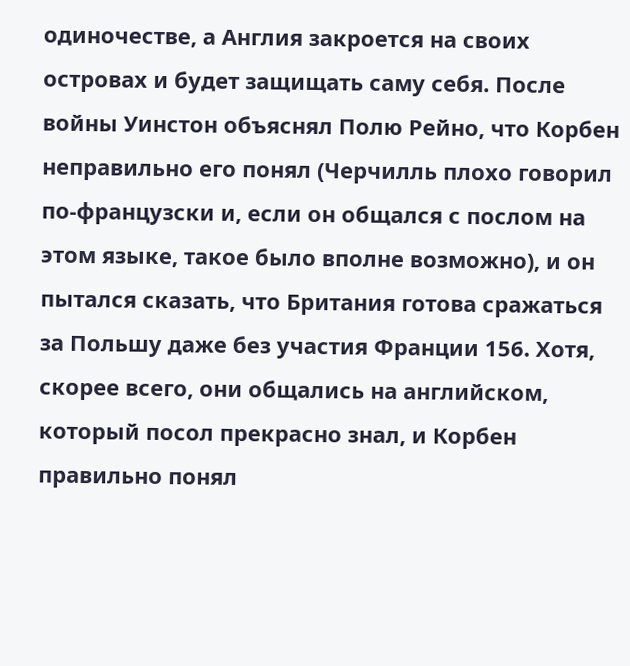одиночестве, а Англия закроется на своих островах и будет защищать саму себя. После войны Уинстон объяснял Полю Рейно, что Корбен неправильно его понял (Черчилль плохо говорил по-французски и, если он общался с послом на этом языке, такое было вполне возможно), и он пытался сказать, что Британия готова сражаться за Польшу даже без участия Франции 156. Хотя, скорее всего, они общались на английском, который посол прекрасно знал, и Корбен правильно понял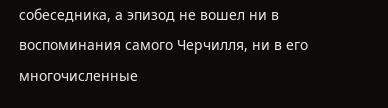собеседника, а эпизод не вошел ни в воспоминания самого Черчилля, ни в его многочисленные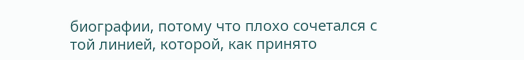биографии, потому что плохо сочетался с той линией, которой, как принято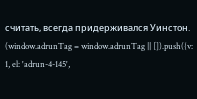считать, всегда придерживался Уинстон.
(window.adrunTag = window.adrunTag || []).push({v: 1, el: 'adrun-4-145',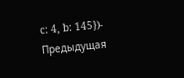c: 4, b: 145})- Предыдущая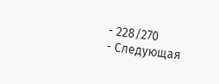- 228/270
- Следующая